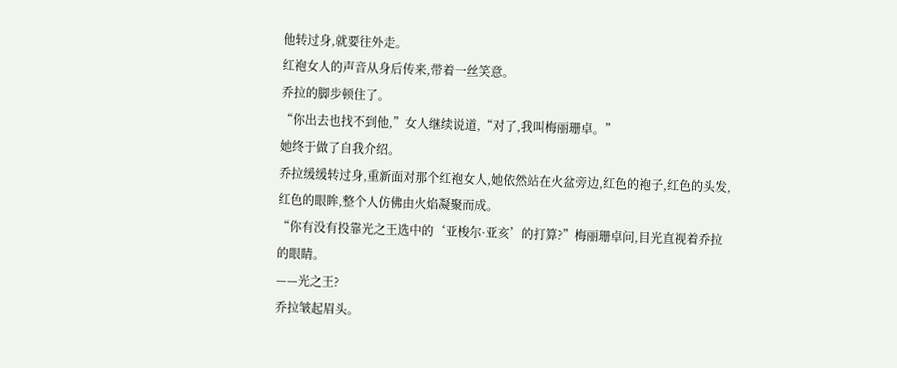他转过身,就要往外走。
红袍女人的声音从身后传来,带着一丝笑意。
乔拉的脚步顿住了。
“你出去也找不到他,”女人继续说道,“对了,我叫梅丽珊卓。”
她终于做了自我介绍。
乔拉缓缓转过身,重新面对那个红袍女人,她依然站在火盆旁边,红色的袍子,红色的头发,红色的眼眸,整个人仿佛由火焰凝聚而成。
“你有没有投靠光之王选中的‘亚梭尔·亚亥’的打算?”梅丽珊卓问,目光直视着乔拉的眼睛。
——光之王?
乔拉皱起眉头。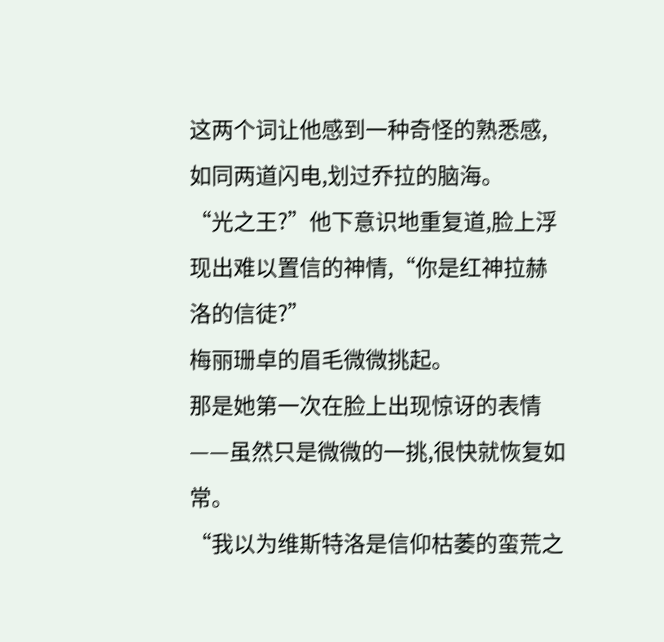这两个词让他感到一种奇怪的熟悉感,如同两道闪电,划过乔拉的脑海。
“光之王?”他下意识地重复道,脸上浮现出难以置信的神情,“你是红神拉赫洛的信徒?”
梅丽珊卓的眉毛微微挑起。
那是她第一次在脸上出现惊讶的表情——虽然只是微微的一挑,很快就恢复如常。
“我以为维斯特洛是信仰枯萎的蛮荒之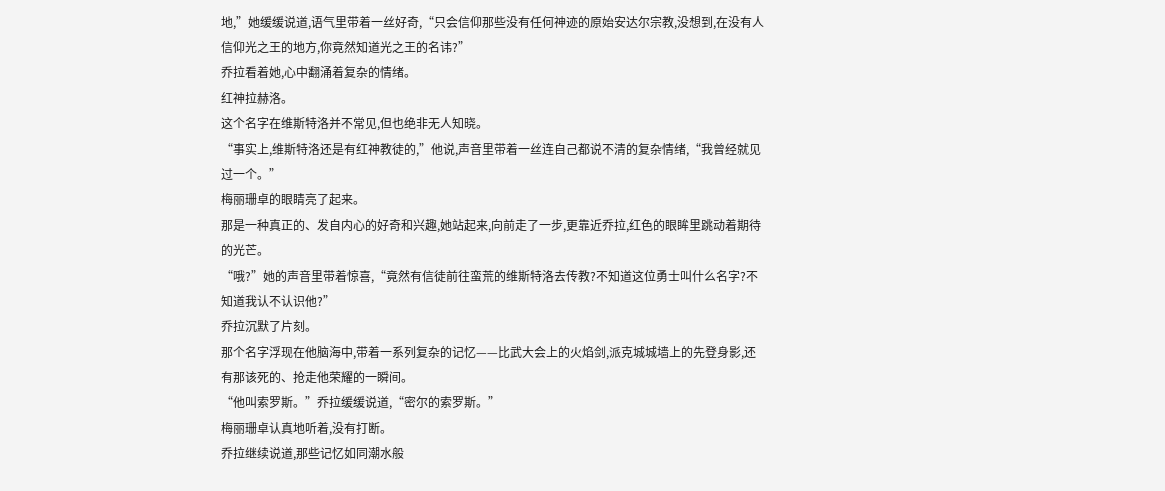地,”她缓缓说道,语气里带着一丝好奇,“只会信仰那些没有任何神迹的原始安达尔宗教,没想到,在没有人信仰光之王的地方,你竟然知道光之王的名讳?”
乔拉看着她,心中翻涌着复杂的情绪。
红神拉赫洛。
这个名字在维斯特洛并不常见,但也绝非无人知晓。
“事实上,维斯特洛还是有红神教徒的,”他说,声音里带着一丝连自己都说不清的复杂情绪,“我曾经就见过一个。”
梅丽珊卓的眼睛亮了起来。
那是一种真正的、发自内心的好奇和兴趣,她站起来,向前走了一步,更靠近乔拉,红色的眼眸里跳动着期待的光芒。
“哦?”她的声音里带着惊喜,“竟然有信徒前往蛮荒的维斯特洛去传教?不知道这位勇士叫什么名字?不知道我认不认识他?”
乔拉沉默了片刻。
那个名字浮现在他脑海中,带着一系列复杂的记忆——比武大会上的火焰剑,派克城城墙上的先登身影,还有那该死的、抢走他荣耀的一瞬间。
“他叫索罗斯。”乔拉缓缓说道,“密尔的索罗斯。”
梅丽珊卓认真地听着,没有打断。
乔拉继续说道,那些记忆如同潮水般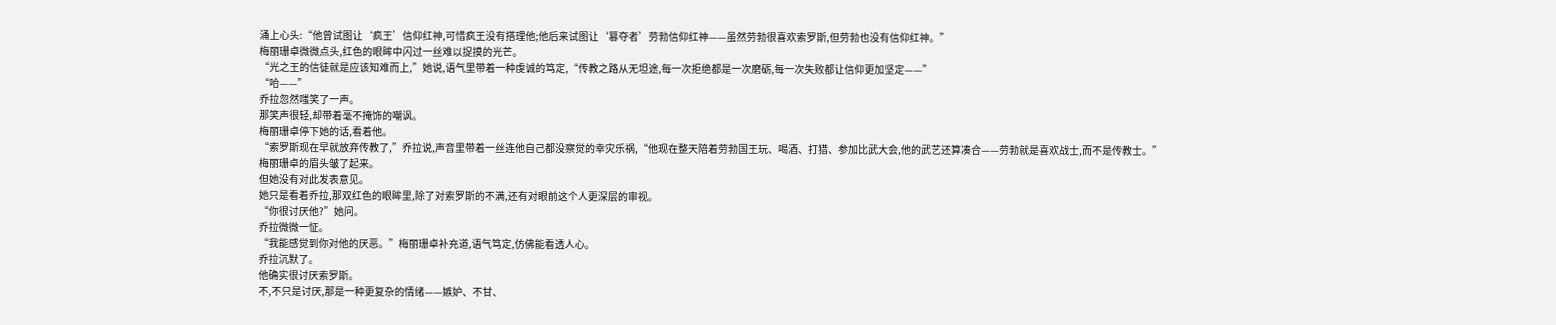涌上心头:“他曾试图让‘疯王’信仰红神,可惜疯王没有搭理他;他后来试图让‘篡夺者’劳勃信仰红神——虽然劳勃很喜欢索罗斯,但劳勃也没有信仰红神。”
梅丽珊卓微微点头,红色的眼眸中闪过一丝难以捉摸的光芒。
“光之王的信徒就是应该知难而上,”她说,语气里带着一种虔诚的笃定,“传教之路从无坦途,每一次拒绝都是一次磨砺,每一次失败都让信仰更加坚定——”
“哈——”
乔拉忽然嗤笑了一声。
那笑声很轻,却带着毫不掩饰的嘲讽。
梅丽珊卓停下她的话,看着他。
“索罗斯现在早就放弃传教了,”乔拉说,声音里带着一丝连他自己都没察觉的幸灾乐祸,“他现在整天陪着劳勃国王玩、喝酒、打猎、参加比武大会,他的武艺还算凑合——劳勃就是喜欢战士,而不是传教士。”
梅丽珊卓的眉头皱了起来。
但她没有对此发表意见。
她只是看着乔拉,那双红色的眼眸里,除了对索罗斯的不满,还有对眼前这个人更深层的审视。
“你很讨厌他?”她问。
乔拉微微一怔。
“我能感觉到你对他的厌恶。”梅丽珊卓补充道,语气笃定,仿佛能看透人心。
乔拉沉默了。
他确实很讨厌索罗斯。
不,不只是讨厌,那是一种更复杂的情绪——嫉妒、不甘、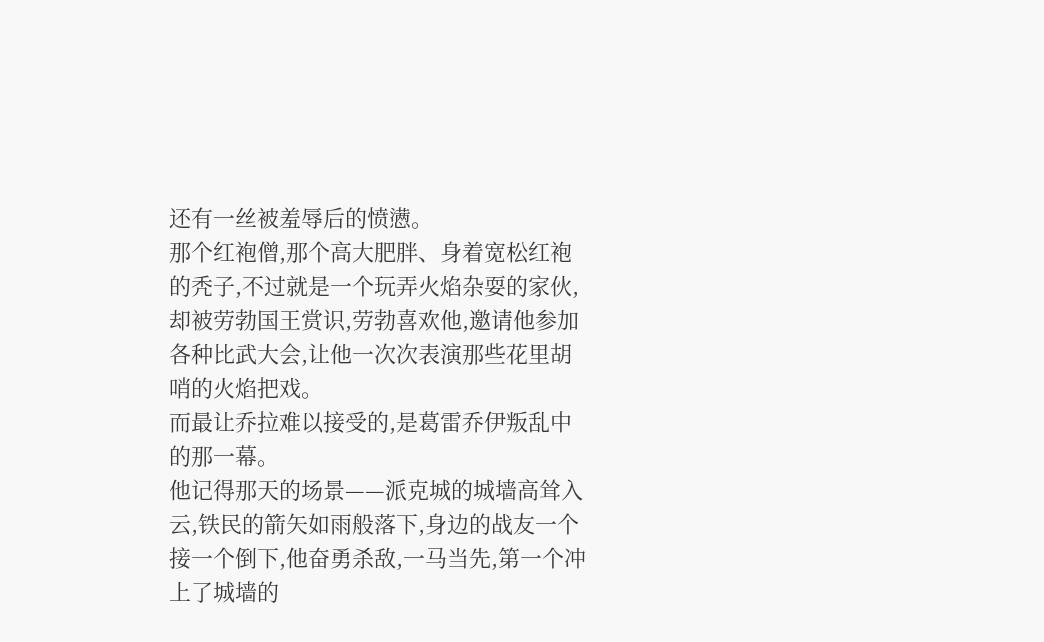还有一丝被羞辱后的愤懑。
那个红袍僧,那个高大肥胖、身着宽松红袍的秃子,不过就是一个玩弄火焰杂耍的家伙,却被劳勃国王赏识,劳勃喜欢他,邀请他参加各种比武大会,让他一次次表演那些花里胡哨的火焰把戏。
而最让乔拉难以接受的,是葛雷乔伊叛乱中的那一幕。
他记得那天的场景——派克城的城墙高耸入云,铁民的箭矢如雨般落下,身边的战友一个接一个倒下,他奋勇杀敌,一马当先,第一个冲上了城墙的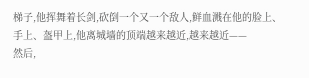梯子,他挥舞着长剑,砍倒一个又一个敌人,鲜血溅在他的脸上、手上、盔甲上,他离城墙的顶端越来越近,越来越近——
然后,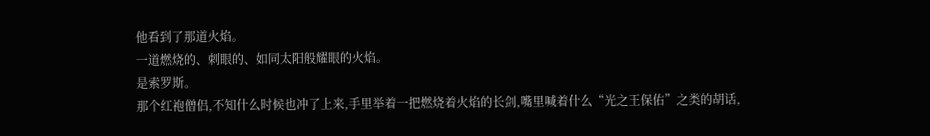他看到了那道火焰。
一道燃烧的、刺眼的、如同太阳般耀眼的火焰。
是索罗斯。
那个红袍僧侣,不知什么时候也冲了上来,手里举着一把燃烧着火焰的长剑,嘴里喊着什么“光之王保佑”之类的胡话,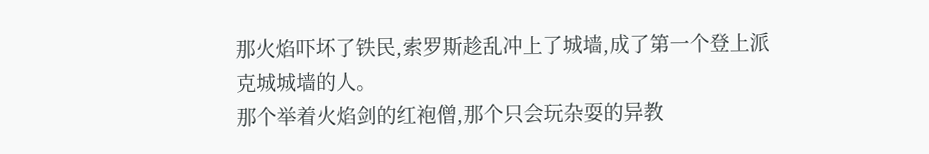那火焰吓坏了铁民,索罗斯趁乱冲上了城墙,成了第一个登上派克城城墙的人。
那个举着火焰剑的红袍僧,那个只会玩杂耍的异教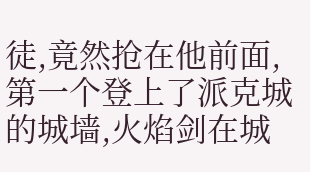徒,竟然抢在他前面,第一个登上了派克城的城墙,火焰剑在城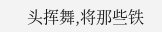头挥舞,将那些铁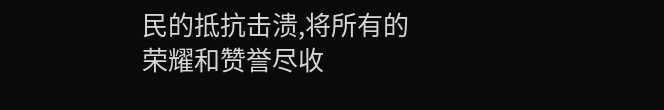民的抵抗击溃,将所有的荣耀和赞誉尽收